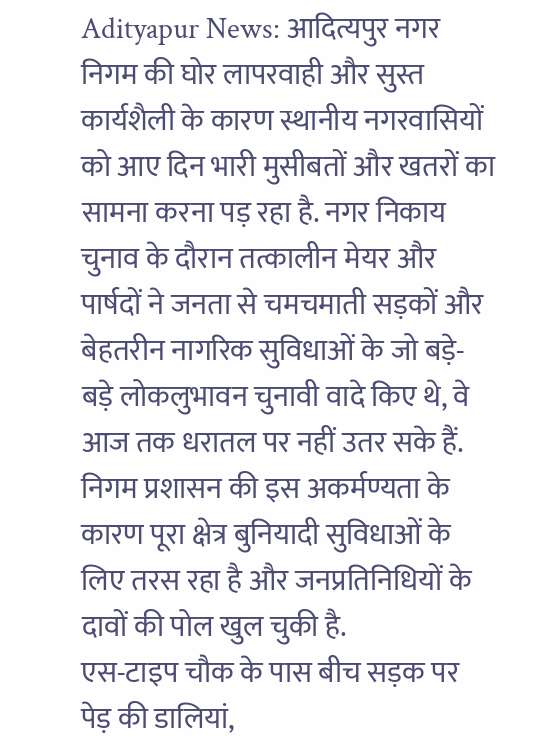Adityapur News: आदित्यपुर नगर निगम की घोर लापरवाही और सुस्त कार्यशैली के कारण स्थानीय नगरवासियों को आए दिन भारी मुसीबतों और खतरों का सामना करना पड़ रहा है. नगर निकाय चुनाव के दौरान तत्कालीन मेयर और पार्षदों ने जनता से चमचमाती सड़कों और बेहतरीन नागरिक सुविधाओं के जो बड़े-बड़े लोकलुभावन चुनावी वादे किए थे, वे आज तक धरातल पर नहीं उतर सके हैं. निगम प्रशासन की इस अकर्मण्यता के कारण पूरा क्षेत्र बुनियादी सुविधाओं के लिए तरस रहा है और जनप्रतिनिधियों के दावों की पोल खुल चुकी है.
एस-टाइप चौक के पास बीच सड़क पर पेड़ की डालियां,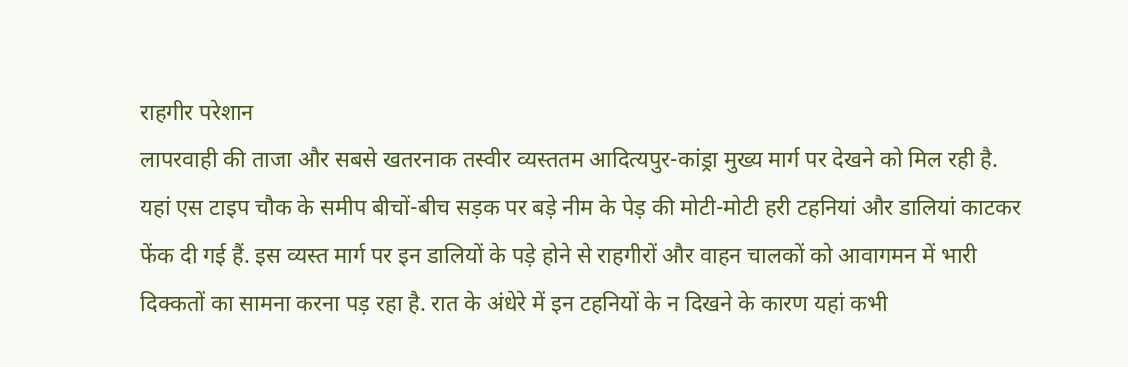राहगीर परेशान
लापरवाही की ताजा और सबसे खतरनाक तस्वीर व्यस्ततम आदित्यपुर-कांड्रा मुख्य मार्ग पर देखने को मिल रही है. यहां एस टाइप चौक के समीप बीचों-बीच सड़क पर बड़े नीम के पेड़ की मोटी-मोटी हरी टहनियां और डालियां काटकर फेंक दी गई हैं. इस व्यस्त मार्ग पर इन डालियों के पड़े होने से राहगीरों और वाहन चालकों को आवागमन में भारी दिक्कतों का सामना करना पड़ रहा है. रात के अंधेरे में इन टहनियों के न दिखने के कारण यहां कभी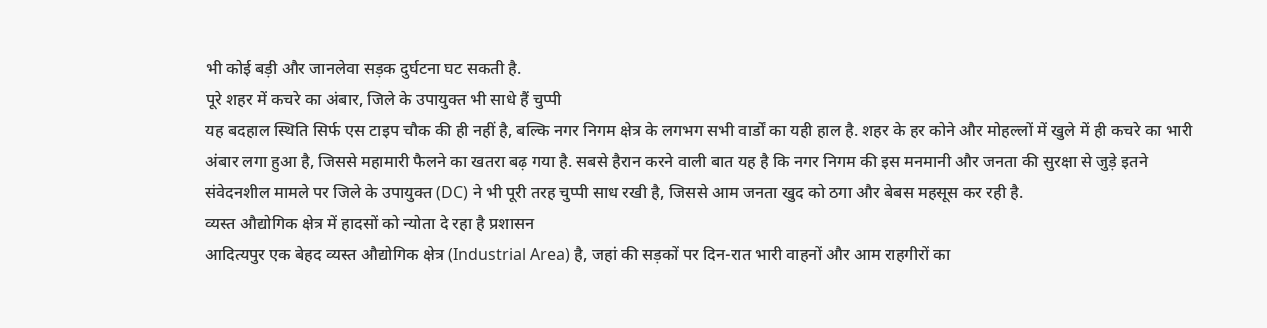भी कोई बड़ी और जानलेवा सड़क दुर्घटना घट सकती है.
पूरे शहर में कचरे का अंबार, जिले के उपायुक्त भी साधे हैं चुप्पी
यह बदहाल स्थिति सिर्फ एस टाइप चौक की ही नहीं है, बल्कि नगर निगम क्षेत्र के लगभग सभी वार्डों का यही हाल है. शहर के हर कोने और मोहल्लों में खुले में ही कचरे का भारी अंबार लगा हुआ है, जिससे महामारी फैलने का खतरा बढ़ गया है. सबसे हैरान करने वाली बात यह है कि नगर निगम की इस मनमानी और जनता की सुरक्षा से जुड़े इतने संवेदनशील मामले पर जिले के उपायुक्त (DC) ने भी पूरी तरह चुप्पी साध रखी है, जिससे आम जनता खुद को ठगा और बेबस महसूस कर रही है.
व्यस्त औद्योगिक क्षेत्र में हादसों को न्योता दे रहा है प्रशासन
आदित्यपुर एक बेहद व्यस्त औद्योगिक क्षेत्र (Industrial Area) है, जहां की सड़कों पर दिन-रात भारी वाहनों और आम राहगीरों का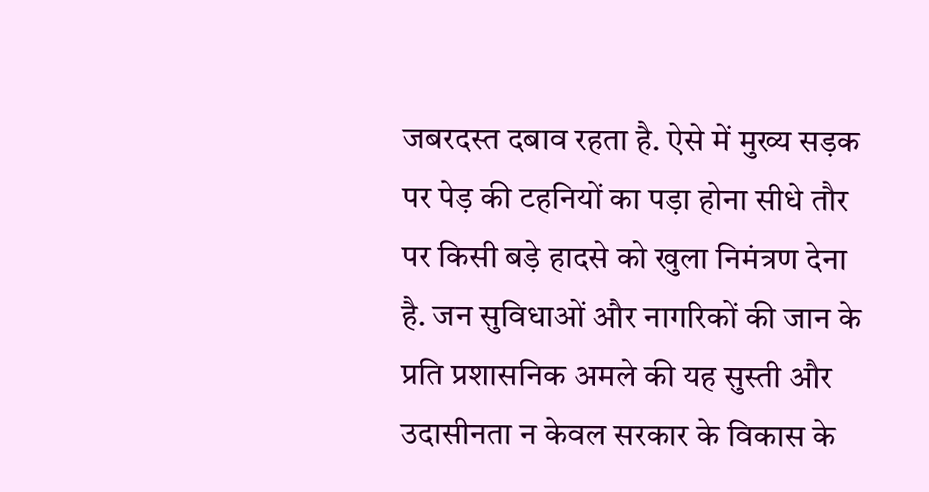जबरदस्त दबाव रहता है. ऐसे में मुख्य सड़क पर पेड़ की टहनियों का पड़ा होना सीधे तौर पर किसी बड़े हादसे को खुला निमंत्रण देना है. जन सुविधाओं और नागरिकों की जान के प्रति प्रशासनिक अमले की यह सुस्ती और उदासीनता न केवल सरकार के विकास के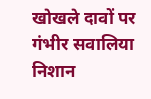खोखले दावों पर गंभीर सवालिया निशान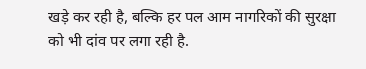खड़े कर रही है, बल्कि हर पल आम नागरिकों की सुरक्षा को भी दांव पर लगा रही है.